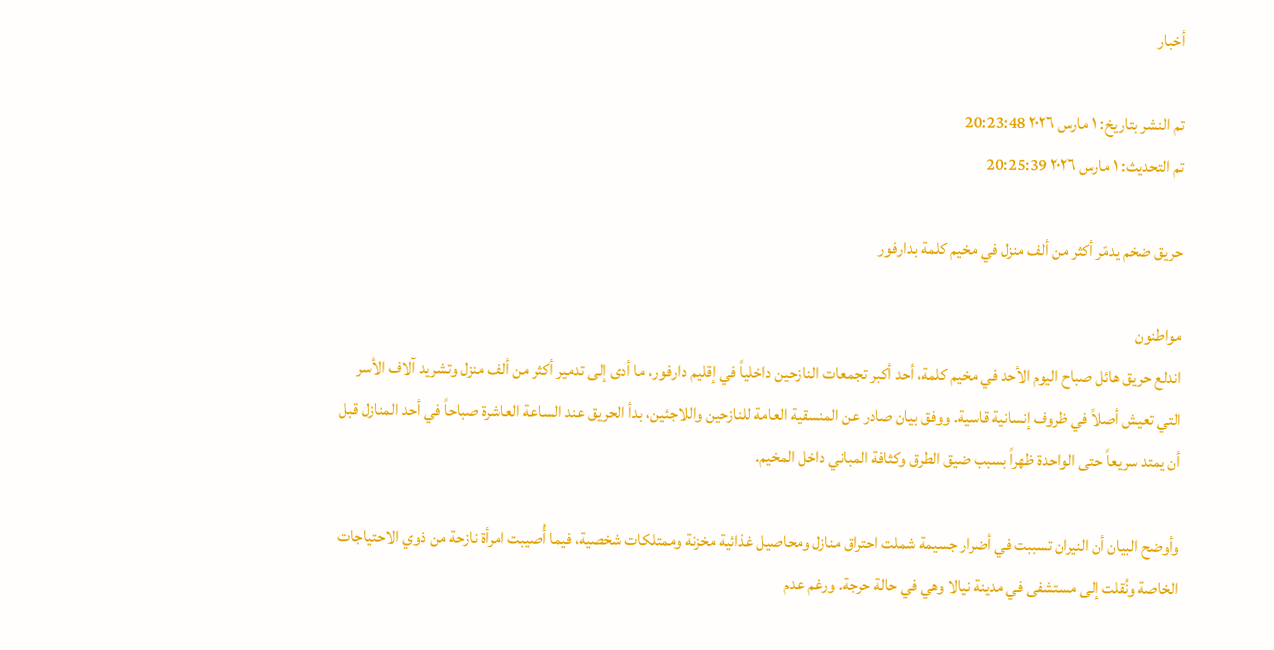أخبار

تم النشر بتاريخ: ١ مارس ٢٠٢٦ 20:23:48
تم التحديث: ١ مارس ٢٠٢٦ 20:25:39

حريق ضخم يدمّر أكثر من ألف منزل في مخيم كلمة بدارفور

مواطنون
اندلع حريق هائل صباح اليوم الأحد في مخيم كلمة، أحد أكبر تجمعات النازحين داخلياً في إقليم دارفور، ما أدى إلى تدمير أكثر من ألف منزل وتشريد آلاف الأسر التي تعيش أصلاً في ظروف إنسانية قاسية. ووفق بيان صادر عن المنسقية العامة للنازحين واللاجئين، بدأ الحريق عند الساعة العاشرة صباحاً في أحد المنازل قبل أن يمتد سريعاً حتى الواحدة ظهراً بسبب ضيق الطرق وكثافة المباني داخل المخيم.

وأوضح البيان أن النيران تسببت في أضرار جسيمة شملت احتراق منازل ومحاصيل غذائية مخزنة وممتلكات شخصية، فيما أُصيبت امرأة نازحة من ذوي الاحتياجات الخاصة ونُقلت إلى مستشفى في مدينة نيالا وهي في حالة حرجة. ورغم عدم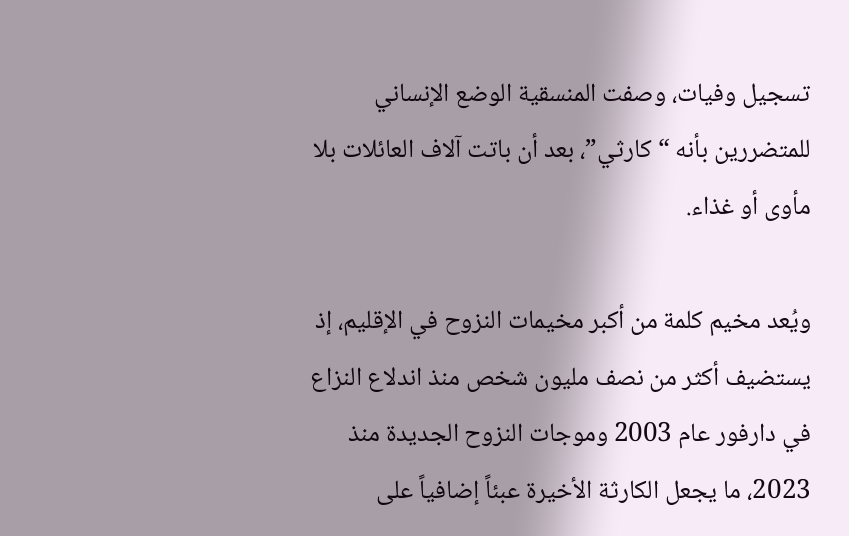تسجيل وفيات، وصفت المنسقية الوضع الإنساني للمتضررين بأنه “كارثي”، بعد أن باتت آلاف العائلات بلا مأوى أو غذاء.

ويُعد مخيم كلمة من أكبر مخيمات النزوح في الإقليم، إذ يستضيف أكثر من نصف مليون شخص منذ اندلاع النزاع في دارفور عام 2003 وموجات النزوح الجديدة منذ 2023، ما يجعل الكارثة الأخيرة عبئاً إضافياً على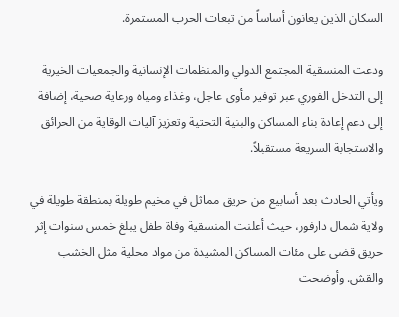السكان الذين يعانون أساساً من تبعات الحرب المستمرة.

ودعت المنسقية المجتمع الدولي والمنظمات الإنسانية والجمعيات الخيرية إلى التدخل الفوري عبر توفير مأوى عاجل، وغذاء ومياه ورعاية صحية، إضافة إلى دعم إعادة بناء المساكن والبنية التحتية وتعزيز آليات الوقاية من الحرائق والاستجابة السريعة مستقبلاً.

ويأتي الحادث بعد أسابيع من حريق مماثل في مخيم طويلة بمنطقة طويلة في ولاية شمال دارفور، حيث أعلنت المنسقية وفاة طفل يبلغ خمس سنوات إثر حريق قضى على مئات المساكن المشيدة من مواد محلية مثل الخشب والقش. وأوضحت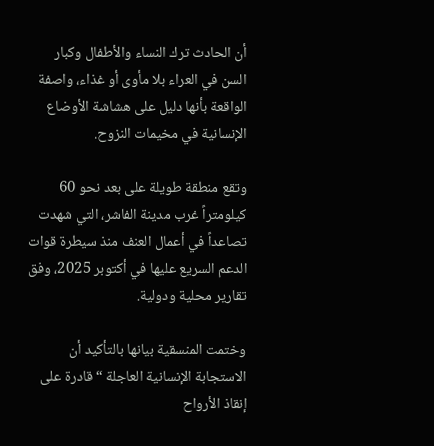أن الحادث ترك النساء والأطفال وكبار السن في العراء بلا مأوى أو غذاء، واصفة الواقعة بأنها دليل على هشاشة الأوضاع الإنسانية في مخيمات النزوح.

وتقع منطقة طويلة على بعد نحو 60 كيلومتراً غرب مدينة الفاشر، التي شهدت تصاعداً في أعمال العنف منذ سيطرة قوات الدعم السريع عليها في أكتوبر 2025، وفق تقارير محلية ودولية.

وختمت المنسقية بيانها بالتأكيد أن الاستجابة الإنسانية العاجلة “قادرة على إنقاذ الأرواح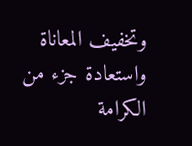وتخفيف المعاناة واستعادة جزء من الكرامة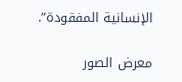الإنسانية المفقودة”.

معرض الصور